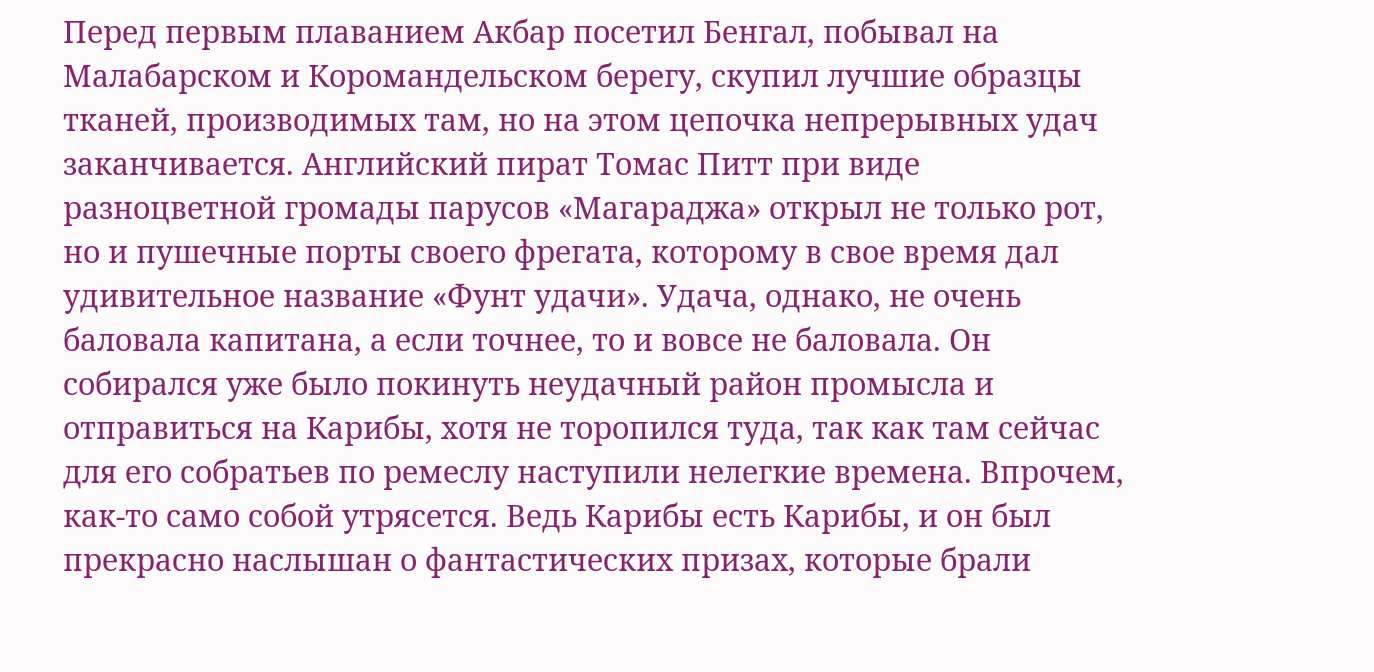Перед первым плаванием Акбар посетил Бенгал, побывал на Малабарском и Коромандельском берегу, скупил лучшие образцы тканей, производимых там, но на этом цепочка непрерывных удач заканчивается. Английский пират Томас Питт при виде разноцветной громады парусов «Магараджа» открыл не только рот, но и пушечные порты своего фрегата, которому в свое время дал удивительное название «Фунт удачи». Удача, однако, не очень баловала капитана, а если точнее, то и вовсе не баловала. Он собирался уже было покинуть неудачный район промысла и отправиться на Карибы, хотя не торопился туда, так как там сейчас для его собратьев по ремеслу наступили нелегкие времена. Впрочем, как-то само собой утрясется. Ведь Карибы есть Карибы, и он был прекрасно наслышан о фантастических призах, которые брали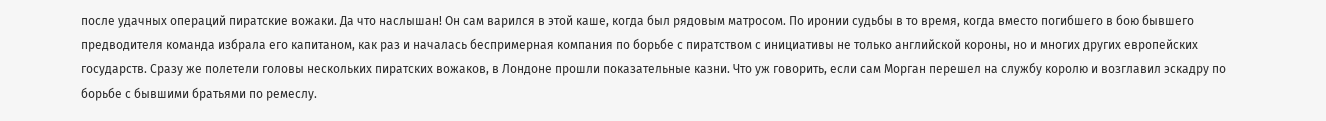после удачных операций пиратские вожаки. Да что наслышан! Он сам варился в этой каше, когда был рядовым матросом. По иронии судьбы в то время, когда вместо погибшего в бою бывшего предводителя команда избрала его капитаном, как раз и началась беспримерная компания по борьбе с пиратством с инициативы не только английской короны, но и многих других европейских государств. Сразу же полетели головы нескольких пиратских вожаков, в Лондоне прошли показательные казни. Что уж говорить, если сам Морган перешел на службу королю и возглавил эскадру по борьбе с бывшими братьями по ремеслу.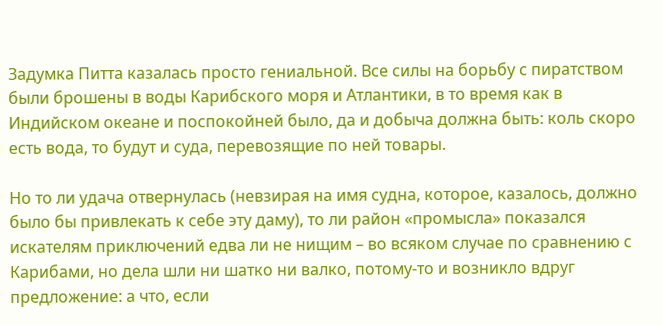Задумка Питта казалась просто гениальной. Все силы на борьбу с пиратством были брошены в воды Карибского моря и Атлантики, в то время как в Индийском океане и поспокойней было, да и добыча должна быть: коль скоро есть вода, то будут и суда, перевозящие по ней товары.

Но то ли удача отвернулась (невзирая на имя судна, которое, казалось, должно было бы привлекать к себе эту даму), то ли район «промысла» показался искателям приключений едва ли не нищим – во всяком случае по сравнению с Карибами, но дела шли ни шатко ни валко, потому-то и возникло вдруг предложение: а что, если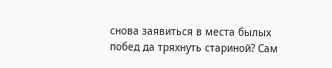снова заявиться в места былых побед да тряхнуть стариной? Сам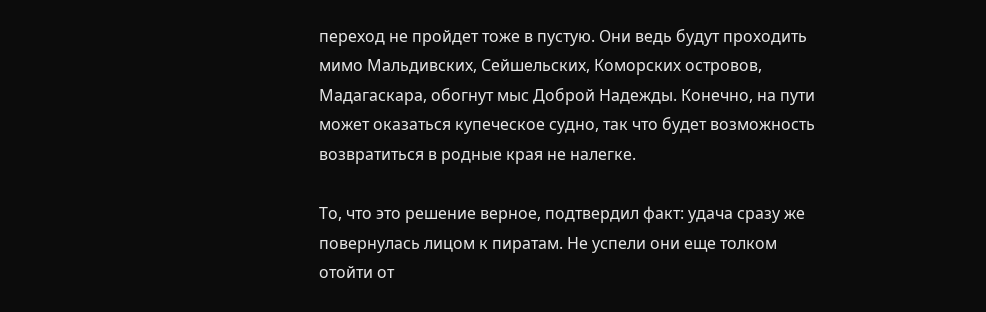переход не пройдет тоже в пустую. Они ведь будут проходить мимо Мальдивских, Сейшельских, Коморских островов, Мадагаскара, обогнут мыс Доброй Надежды. Конечно, на пути может оказаться купеческое судно, так что будет возможность возвратиться в родные края не налегке.

То, что это решение верное, подтвердил факт: удача сразу же повернулась лицом к пиратам. Не успели они еще толком отойти от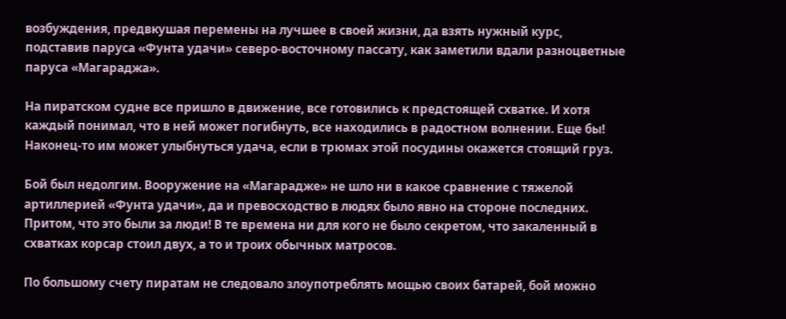возбуждения, предвкушая перемены на лучшее в своей жизни, да взять нужный курс, подставив паруса «Фунта удачи» северо-восточному пассату, как заметили вдали разноцветные паруса «Магараджа».

На пиратском судне все пришло в движение, все готовились к предстоящей схватке. И хотя каждый понимал, что в ней может погибнуть, все находились в радостном волнении. Еще бы! Наконец-то им может улыбнуться удача, если в трюмах этой посудины окажется стоящий груз.

Бой был недолгим. Вооружение на «Магарадже» не шло ни в какое сравнение с тяжелой артиллерией «Фунта удачи», да и превосходство в людях было явно на стороне последних. Притом, что это были за люди! В те времена ни для кого не было секретом, что закаленный в схватках корсар стоил двух, а то и троих обычных матросов.

По большому счету пиратам не следовало злоупотреблять мощью своих батарей, бой можно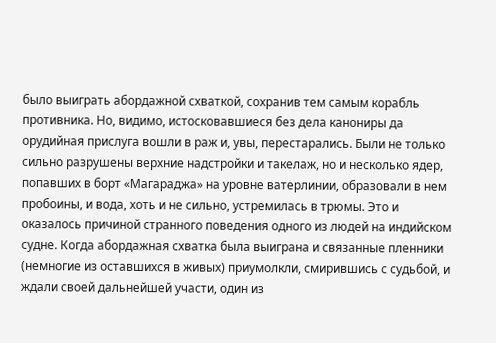было выиграть абордажной схваткой, сохранив тем самым корабль противника. Но, видимо, истосковавшиеся без дела канониры да орудийная прислуга вошли в раж и, увы, перестарались. Были не только сильно разрушены верхние надстройки и такелаж, но и несколько ядер, попавших в борт «Магараджа» на уровне ватерлинии, образовали в нем пробоины, и вода, хоть и не сильно, устремилась в трюмы. Это и оказалось причиной странного поведения одного из людей на индийском судне. Когда абордажная схватка была выиграна и связанные пленники (немногие из оставшихся в живых) приумолкли, смирившись с судьбой, и ждали своей дальнейшей участи, один из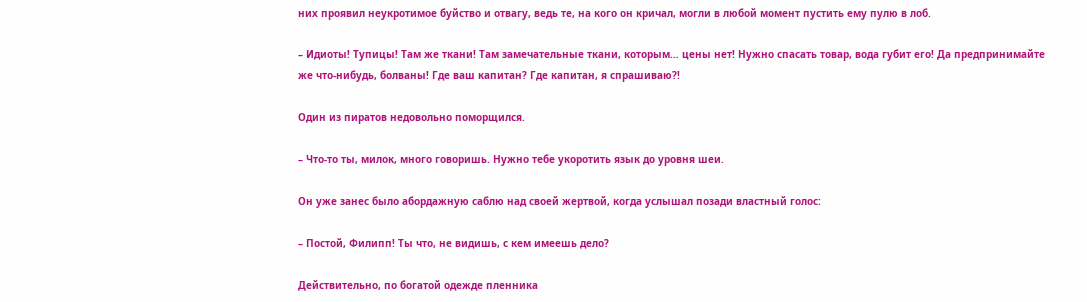них проявил неукротимое буйство и отвагу, ведь те, на кого он кричал, могли в любой момент пустить ему пулю в лоб.

– Идиоты! Тупицы! Там же ткани! Там замечательные ткани, которым… цены нет! Нужно спасать товар, вода губит его! Да предпринимайте же что-нибудь, болваны! Где ваш капитан? Где капитан, я спрашиваю?!

Один из пиратов недовольно поморщился.

– Что-то ты, милок, много говоришь. Нужно тебе укоротить язык до уровня шеи.

Он уже занес было абордажную саблю над своей жертвой, когда услышал позади властный голос:

– Постой, Филипп! Ты что, не видишь, с кем имеешь дело?

Действительно, по богатой одежде пленника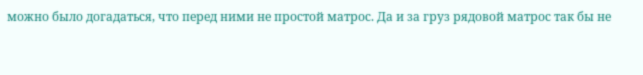можно было догадаться, что перед ними не простой матрос. Да и за груз рядовой матрос так бы не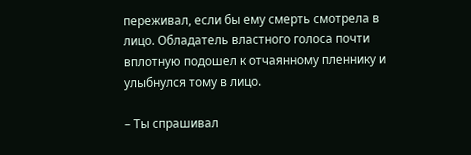переживал, если бы ему смерть смотрела в лицо. Обладатель властного голоса почти вплотную подошел к отчаянному пленнику и улыбнулся тому в лицо.

– Ты спрашивал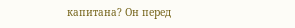капитана? Он перед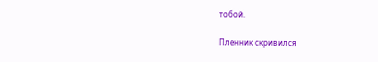тобой.

Пленник скривился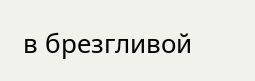в брезгливой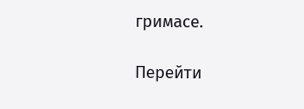гримасе.

Перейти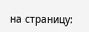на страницу: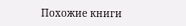Похожие книги